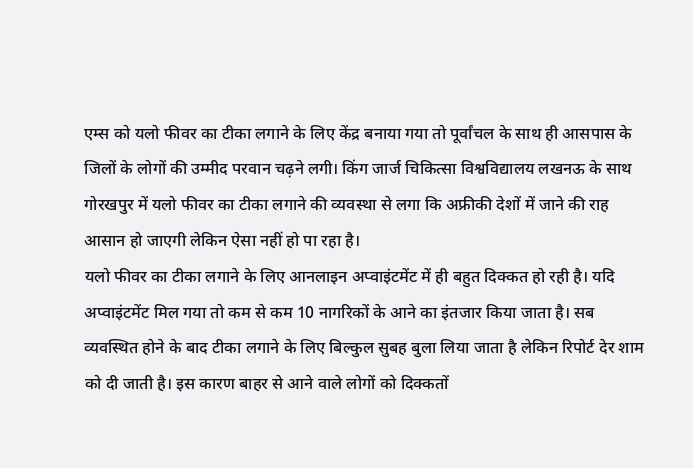एम्स को यलो फीवर का टीका लगाने के लिए केंद्र बनाया गया तो पूर्वांचल के साथ ही आसपास के जिलों के लोगों की उम्मीद परवान चढ़ने लगी। किंग जार्ज चिकित्सा विश्वविद्यालय लखनऊ के साथ गोरखपुर में यलो फीवर का टीका लगाने की व्यवस्था से लगा कि अफ्रीकी देशों में जाने की राह आसान हो जाएगी लेकिन ऐसा नहीं हो पा रहा है।
यलो फीवर का टीका लगाने के लिए आनलाइन अप्वाइंटमेंट में ही बहुत दिक्कत हो रही है। यदि अप्वाइंटमेंट मिल गया तो कम से कम 10 नागरिकों के आने का इंतजार किया जाता है। सब व्यवस्थित होने के बाद टीका लगाने के लिए बिल्कुल सुबह बुला लिया जाता है लेकिन रिपोर्ट देर शाम को दी जाती है। इस कारण बाहर से आने वाले लोगों को दिक्कतों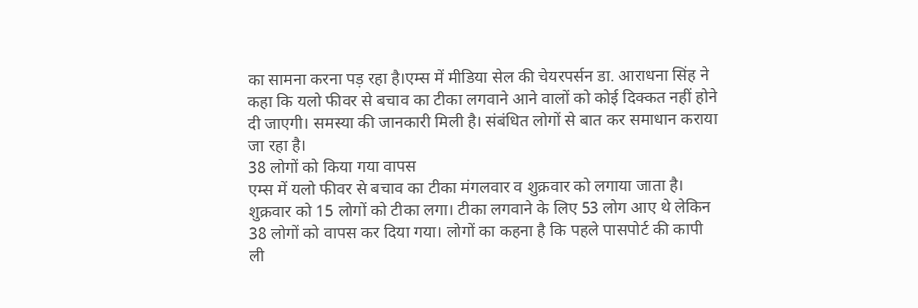का सामना करना पड़ रहा है।एम्स में मीडिया सेल की चेयरपर्सन डा. आराधना सिंह ने कहा कि यलो फीवर से बचाव का टीका लगवाने आने वालों को कोई दिक्कत नहीं होने दी जाएगी। समस्या की जानकारी मिली है। संबंधित लोगों से बात कर समाधान कराया जा रहा है।
38 लोगों को किया गया वापस
एम्स में यलो फीवर से बचाव का टीका मंगलवार व शुक्रवार को लगाया जाता है। शुक्रवार को 15 लोगों को टीका लगा। टीका लगवाने के लिए 53 लोग आए थे लेकिन 38 लोगों को वापस कर दिया गया। लोगों का कहना है कि पहले पासपोर्ट की कापी ली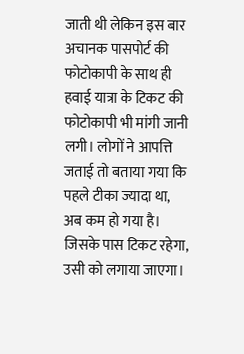जाती थी लेकिन इस बार अचानक पासपोर्ट की फोटोकापी के साथ ही हवाई यात्रा के टिकट की फोटोकापी भी मांगी जानी लगी। लोगों ने आपत्ति जताई तो बताया गया कि पहले टीका ज्यादा था, अब कम हो गया है। जिसके पास टिकट रहेगा, उसी को लगाया जाएगा।